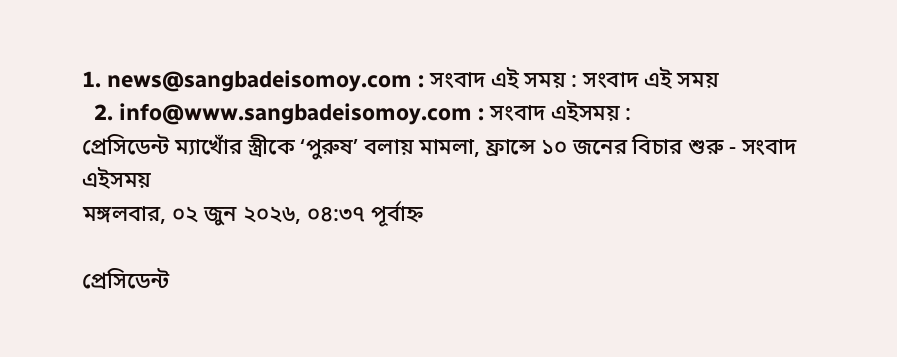1. news@sangbadeisomoy.com : সংবাদ এই সময় : সংবাদ এই সময়
  2. info@www.sangbadeisomoy.com : সংবাদ এইসময় :
প্রেসিডেন্ট ম্যাখোঁর স্ত্রীকে ‘পুরুষ’ বলায় মামলা, ফ্রান্সে ১০ জনের বিচার শুরু - সংবাদ এইসময়
মঙ্গলবার, ০২ জুন ২০২৬, ০৪:৩৭ পূর্বাহ্ন

প্রেসিডেন্ট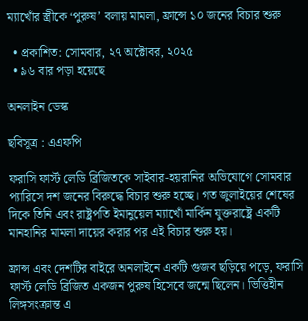ম্যাখোঁর স্ত্রীকে ‘পুরুষ’ বলায় মামলা, ফ্রান্সে ১০ জনের বিচার শুরু

  • প্রকাশিত: সোমবার, ২৭ অক্টোবর, ২০২৫
  • ৯৬ বার পড়া হয়েছে

অনলাইন ডেস্ক

ছবিসূত্র : এএফপি

ফরাসি ফার্স্ট লেডি ব্রিজিতকে সাইবার-হয়রানির অভিযোগে সোমবার প্যারিসে দশ জনের বিরুদ্ধে বিচার শুরু হচ্ছে। গত জুলাইয়ের শেষের দিকে তিনি এবং রাষ্ট্রপতি ইমানুয়েল ম্যাখোঁ মার্কিন যুক্তরাষ্ট্রে একটি মানহানির মামলা দায়ের করার পর এই বিচার শুরু হয়।

ফ্রান্স এবং দেশটির বাইরে অনলাইনে একটি গুজব ছড়িয়ে পড়ে, ফরাসি ফার্স্ট লেডি ব্রিজিত একজন পুরুষ হিসেবে জন্মে ছিলেন। ভিত্তিহীন লিঙ্গসংক্রান্ত এ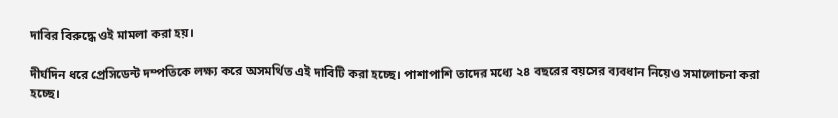দাবির বিরুদ্ধে ওই মামলা করা হয়।

দীর্ঘদিন ধরে প্রেসিডেন্ট দম্পতিকে লক্ষ্য করে অসমর্থিত এই দাবিটি করা হচ্ছে। পাশাপাশি তাদের মধ্যে ২৪ বছরের বয়সের ব্যবধান নিয়েও সমালোচনা করা হচ্ছে।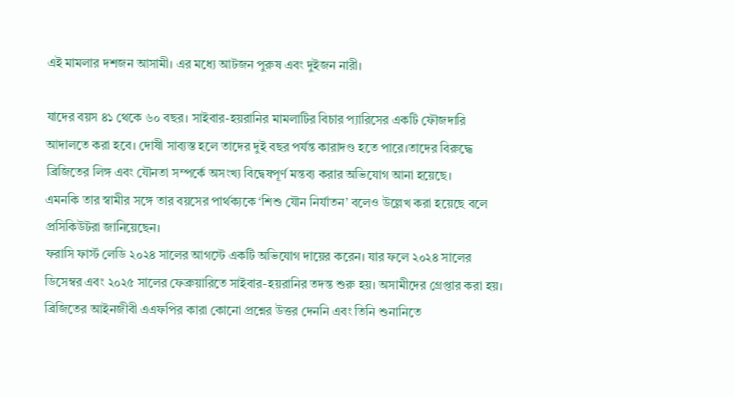এই মামলার দশজন আসামী। এর মধ্যে আটজন পুরুষ এবং দুইজন নারী।

যাদের বয়স ৪১ থেকে ৬০ বছর। সাইবার-হয়রানির মামলাটির বিচার প্যারিসের একটি ফৌজদারি আদালতে করা হবে। দোষী সাব্যস্ত হলে তাদের দুই বছর পর্যন্ত কারাদণ্ড হতে পারে।তাদের বিরুদ্ধে ব্রিজিতের লিঙ্গ এবং যৌনতা সম্পর্কে অসংখ্য বিদ্বেষপূর্ণ মন্তব্য করার অভিযোগ আনা হয়েছে।
এমনকি তার স্বামীর সঙ্গে তার বয়সের পার্থক্যকে ‘শিশু যৌন নির্যাতন’ বলেও উল্লেখ করা হয়েছে বলে প্রসিকিউটরা জানিয়েছেন।
ফরাসি ফার্স্ট লেডি ২০২৪ সালের আগস্টে একটি অভিযোগ দায়ের করেন। যার ফলে ২০২৪ সালের ডিসেম্বর এবং ২০২৫ সালের ফেব্রুয়ারিতে সাইবার-হয়রানির তদন্ত শুরু হয়। অসামীদের গ্রেপ্তার করা হয়। ব্রিজিতের আইনজীবী এএফপির কারা কোনো প্রশ্নের উত্তর দেননি এবং তিনি শুনানিতে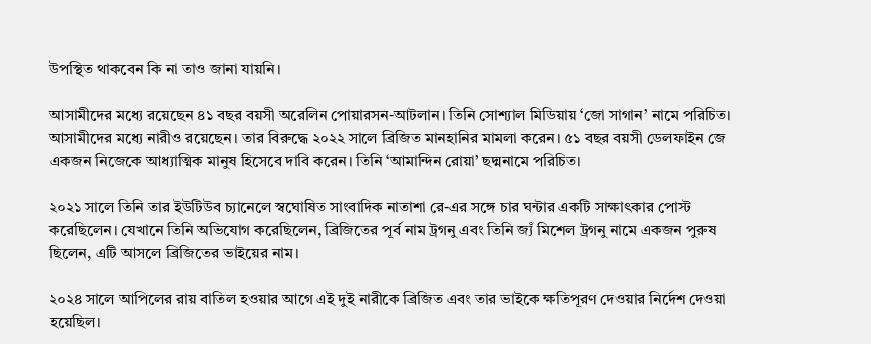উপস্থিত থাকবেন কি না তাও জানা যায়নি।

আসামীদের মধ্যে রয়েছেন ৪১ বছর বয়সী অরেলিন পোয়ারসন-আটলান। তিনি সোশ্যাল মিডিয়ায় ‘জো সাগান’ নামে পরিচিত। আসামীদের মধ্যে নারীও রয়েছেন। তার বিরুদ্ধে ২০২২ সালে ব্রিজিত মানহানির মামলা করেন। ৫১ বছর বয়সী ডেলফাইন জে একজন নিজেকে আধ্যাত্মিক মানুষ হিসেবে দাবি করেন। তিনি ‘আমান্দিন রোয়া’ ছদ্মনামে পরিচিত।

২০২১ সালে তিনি তার ইউটিউব চ্যানেলে স্বঘোষিত সাংবাদিক নাতাশা রে-এর সঙ্গে চার ঘন্টার একটি সাক্ষাৎকার পোস্ট করেছিলেন। যেখানে তিনি অভিযোগ করেছিলেন, ব্রিজিতের পূর্ব নাম ট্রগনু এবং তিনি জ্যঁ মিশেল ট্রগনু নামে একজন পুরুষ ছিলেন, এটি আসলে ব্রিজিতের ভাইয়ের নাম।

২০২৪ সালে আপিলের রায় বাতিল হওয়ার আগে এই দুই নারীকে ব্রিজিত এবং তার ভাইকে ক্ষতিপূরণ দেওয়ার নির্দেশ দেওয়া হয়েছিল।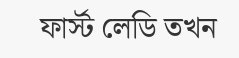ফার্স্ট লেডি তখন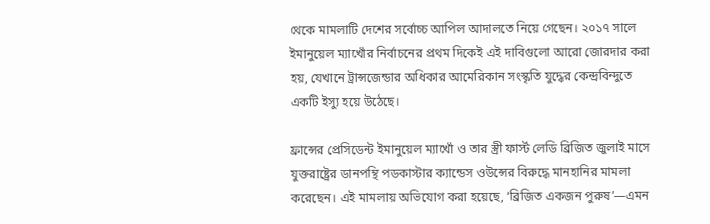থেকে মামলাটি দেশের সর্বোচ্চ আপিল আদালতে নিয়ে গেছেন। ২০১৭ সালে ইমানুয়েল ম্যাখোঁর নির্বাচনের প্রথম দিকেই এই দাবিগুলো আরো জোরদার করা হয়, যেখানে ট্রান্সজেন্ডার অধিকার আমেরিকান সংস্কৃতি যুদ্ধের কেন্দ্রবিন্দুতে একটি ইস্যু হয়ে উঠেছে।

ফ্রান্সের প্রেসিডেন্ট ইমানুয়েল ম্যাখোঁ ও তার স্ত্রী ফার্স্ট লেডি ব্রিজিত জুলাই মাসে যুক্তরাষ্ট্রের ডানপন্থি পডকাস্টার ক্যান্ডেস ওউন্সের বিরুদ্ধে মানহানির মামলা করেছেন। এই মামলায় অভিযোগ করা হয়েছে, ‘ব্রিজিত একজন পুরুষ’—এমন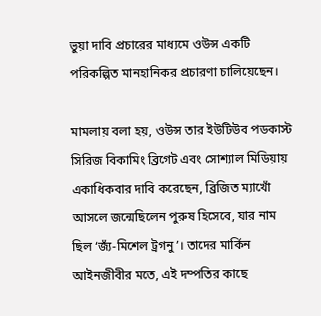ভুয়া দাবি প্রচারের মাধ্যমে ওউন্স একটি পরিকল্পিত মানহানিকর প্রচারণা চালিয়েছেন।

মামলায় বলা হয়, ওউন্স তার ইউটিউব পডকাস্ট সিরিজ বিকামিং ব্রিগেট এবং সোশ্যাল মিডিয়ায় একাধিকবার দাবি করেছেন, ব্রিজিত ম্যাখোঁ আসলে জন্মেছিলেন পুরুষ হিসেবে, যার নাম ছিল ‘জ্যঁ-মিশেল ট্রগনু’। তাদের মার্কিন আইনজীবীর মতে, এই দম্পতির কাছে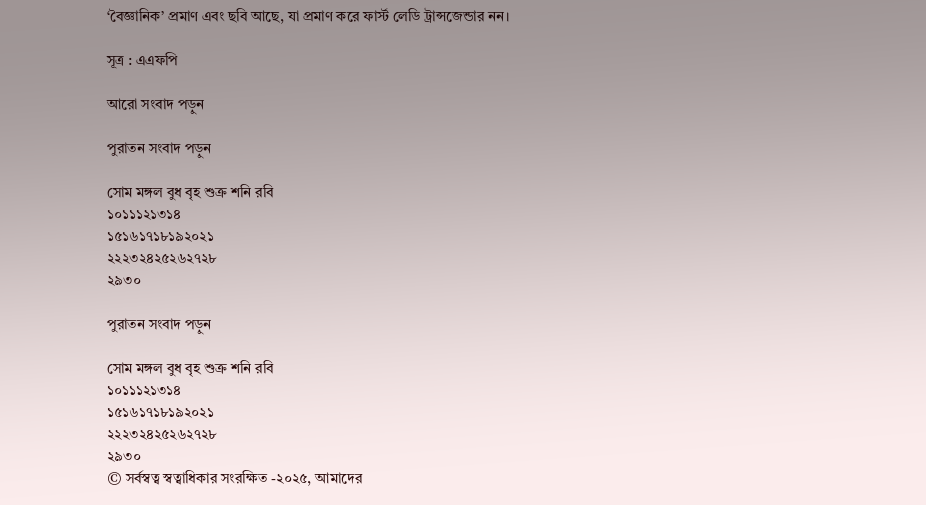‘বৈজ্ঞানিক’ প্রমাণ এবং ছবি আছে, যা প্রমাণ করে ফার্স্ট লেডি ট্রান্সজেন্ডার নন।

সূত্র : এএফপি

আরো সংবাদ পড়ুন

পুরাতন সংবাদ পড়ুন

সোম মঙ্গল বুধ বৃহ শুক্র শনি রবি
১০১১১২১৩১৪
১৫১৬১৭১৮১৯২০২১
২২২৩২৪২৫২৬২৭২৮
২৯৩০

পুরাতন সংবাদ পড়ুন

সোম মঙ্গল বুধ বৃহ শুক্র শনি রবি
১০১১১২১৩১৪
১৫১৬১৭১৮১৯২০২১
২২২৩২৪২৫২৬২৭২৮
২৯৩০
© সর্বস্বত্ব স্বত্বাধিকার সংরক্ষিত -২০২৫, আমাদের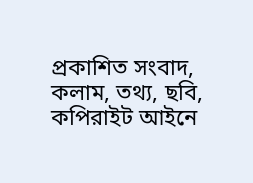প্রকাশিত সংবাদ, কলাম, তথ্য, ছবি, কপিরাইট আইনে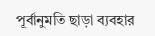পূর্বানুমতি ছাড়া ব্যবহার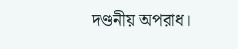দণ্ডনীয় অপরাধ।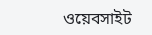ওয়েবসাইট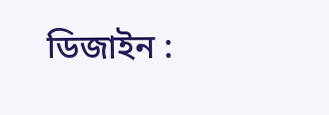ডিজাইন :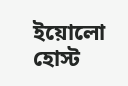ইয়োলো হোস্ট